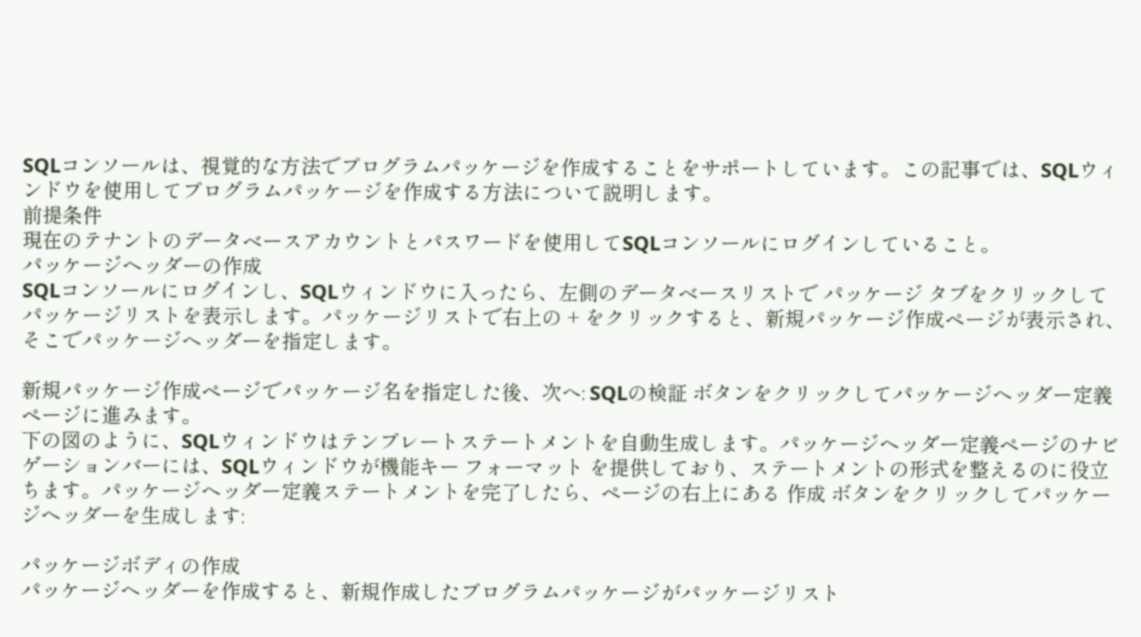SQLコンソールは、視覚的な方法でプログラムパッケージを作成することをサポートしています。この記事では、SQLウィンドウを使用してプログラムパッケージを作成する方法について説明します。
前提条件
現在のテナントのデータベースアカウントとパスワードを使用してSQLコンソールにログインしていること。
パッケージヘッダーの作成
SQLコンソールにログインし、SQLウィンドウに入ったら、左側のデータベースリストで パッケージ タブをクリックしてパッケージリストを表示します。パッケージリストで右上の + をクリックすると、新規パッケージ作成ページが表示され、そこでパッケージヘッダーを指定します。

新規パッケージ作成ページでパッケージ名を指定した後、次へ: SQLの検証 ボタンをクリックしてパッケージヘッダー定義ページに進みます。
下の図のように、SQLウィンドウはテンプレートステートメントを自動生成します。パッケージヘッダー定義ページのナビゲーションバーには、SQLウィンドウが機能キー フォーマット を提供しており、ステートメントの形式を整えるのに役立ちます。パッケージヘッダー定義ステートメントを完了したら、ページの右上にある 作成 ボタンをクリックしてパッケージヘッダーを生成します:

パッケージボディの作成
パッケージヘッダーを作成すると、新規作成したプログラムパッケージがパッケージリスト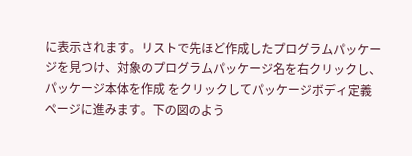に表示されます。リストで先ほど作成したプログラムパッケージを見つけ、対象のプログラムパッケージ名を右クリックし、パッケージ本体を作成 をクリックしてパッケージボディ定義ページに進みます。下の図のよう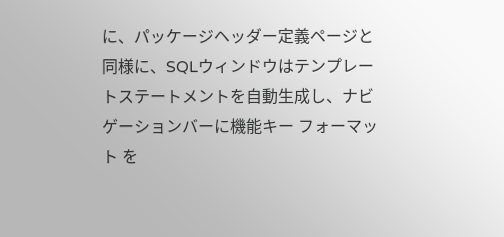に、パッケージヘッダー定義ページと同様に、SQLウィンドウはテンプレートステートメントを自動生成し、ナビゲーションバーに機能キー フォーマット を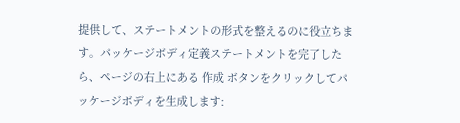提供して、ステートメントの形式を整えるのに役立ちます。パッケージボディ定義ステートメントを完了したら、ページの右上にある 作成 ボタンをクリックしてパッケージボディを生成します: